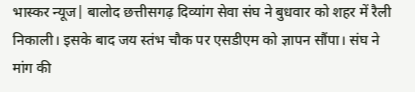भास्कर न्यूज| बालोद छत्तीसगढ़ दिव्यांग सेवा संघ ने बुधवार को शहर में रैली निकाली। इसके बाद जय स्तंभ चौक पर एसडीएम को ज्ञापन सौंपा। संघ ने मांग की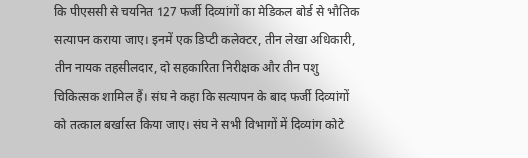कि पीएससी से चयनित 127 फर्जी दिव्यांगों का मेडिकल बोर्ड से भौतिक सत्यापन कराया जाए। इनमें एक डिप्टी कलेक्टर, तीन लेखा अधिकारी, तीन नायक तहसीलदार, दो सहकारिता निरीक्षक और तीन पशु चिकित्सक शामिल हैं। संघ ने कहा कि सत्यापन के बाद फर्जी दिव्यांगों को तत्काल बर्खास्त किया जाए। संघ ने सभी विभागों में दिव्यांग कोटे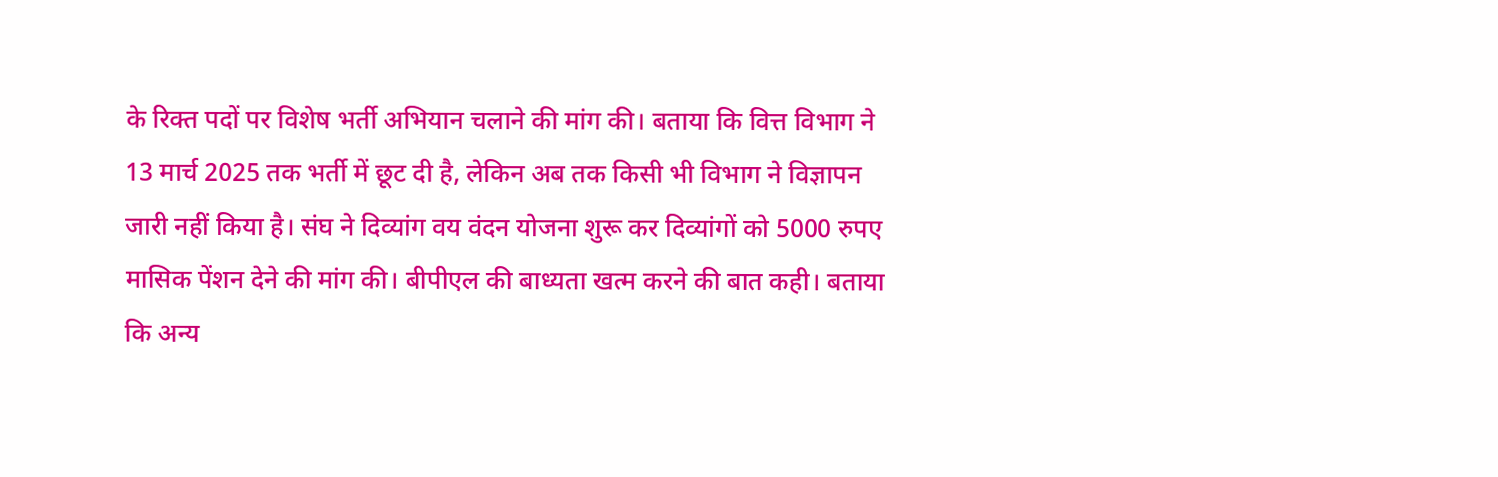के रिक्त पदों पर विशेष भर्ती अभियान चलाने की मांग की। बताया कि वित्त विभाग ने 13 मार्च 2025 तक भर्ती में छूट दी है, लेकिन अब तक किसी भी विभाग ने विज्ञापन जारी नहीं किया है। संघ ने दिव्यांग वय वंदन योजना शुरू कर दिव्यांगों को 5000 रुपए मासिक पेंशन देने की मांग की। बीपीएल की बाध्यता खत्म करने की बात कही। बताया कि अन्य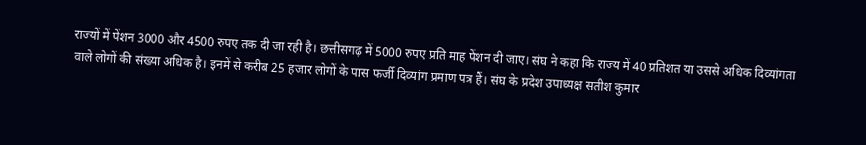राज्यों में पेंशन 3000 और 4500 रुपए तक दी जा रही है। छत्तीसगढ़ में 5000 रुपए प्रति माह पेंशन दी जाए। संघ ने कहा कि राज्य में 40 प्रतिशत या उससे अधिक दिव्यांगता वाले लोगों की संख्या अधिक है। इनमें से करीब 25 हजार लोगों के पास फर्जी दिव्यांग प्रमाण पत्र हैं। संघ के प्रदेश उपाध्यक्ष सतीश कुमार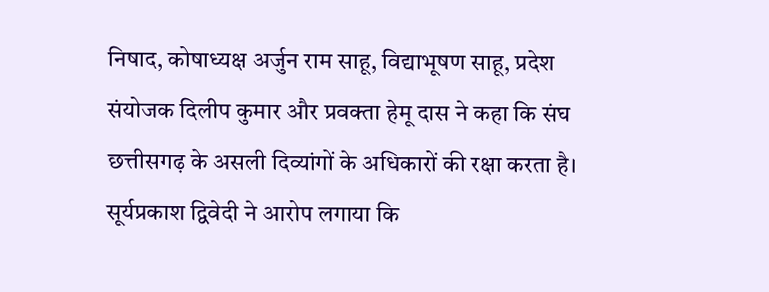निषाद, कोषाध्यक्ष अर्जुन राम साहू, विद्याभूषण साहू, प्रदेश संयोजक दिलीप कुमार और प्रवक्ता हेमू दास ने कहा कि संघ छत्तीसगढ़ के असली दिव्यांगों के अधिकारों की रक्षा करता है। सूर्यप्रकाश द्विवेदी ने आरोप लगाया कि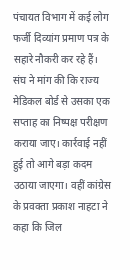पंचायत विभाग में कई लोग फर्जी दिव्यांग प्रमाण पत्र के सहारे नौकरी कर रहे हैं। संघ ने मांग की कि राज्य मेडिकल बोर्ड से उसका एक सप्ताह का निष्पक्ष परीक्षण कराया जाए। कार्रवाई नहीं हुई तो आगे बड़ा कदम उठाया जाएगा। वहीं कांग्रेस के प्रवक्ता प्रकाश नाहटा ने कहा कि जिल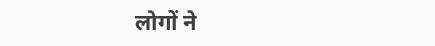लोगों ने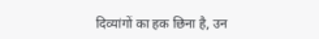दिव्यांगों का हक छिना है, उन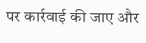पर कार्रवाई की जाए और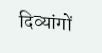दिव्यांगों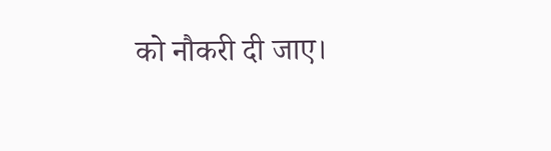को नौकरी दी जाए।